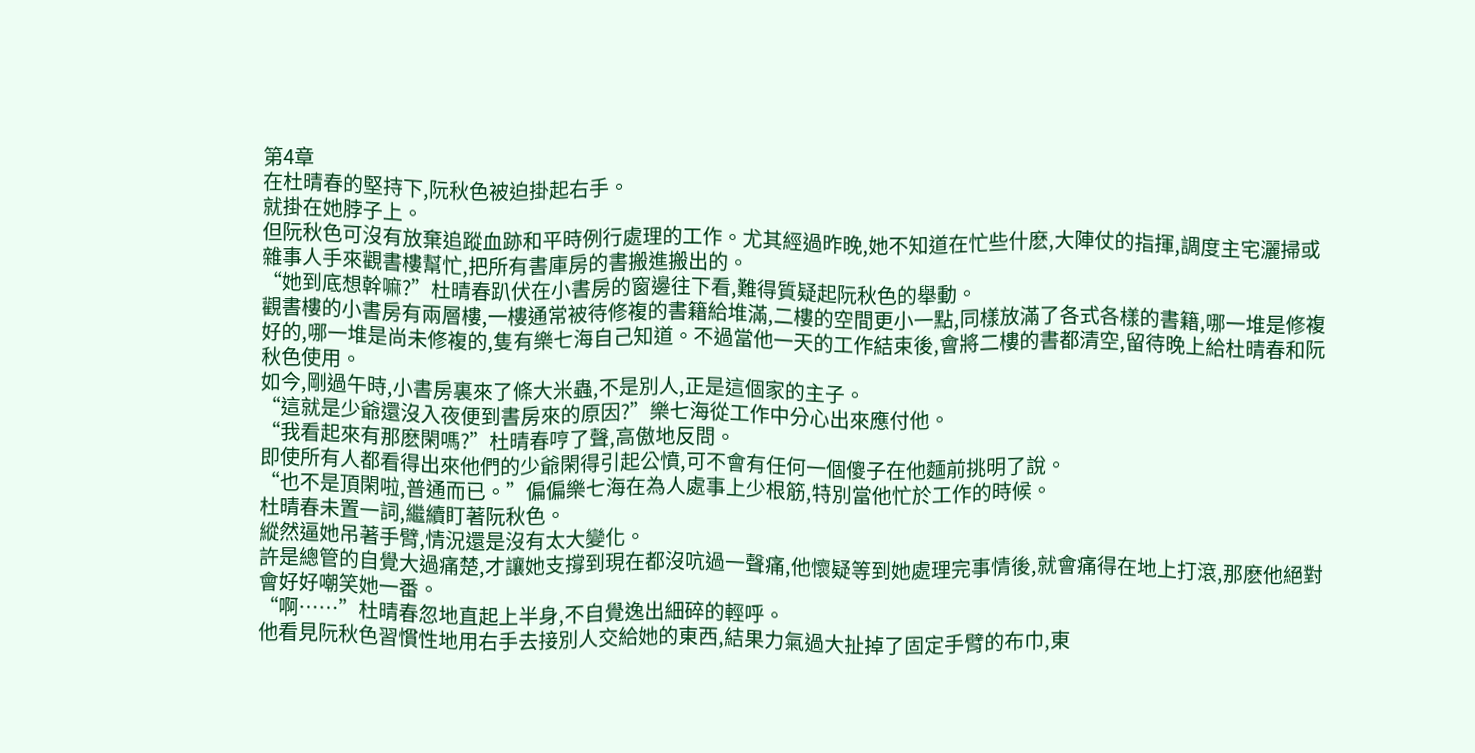第4章
在杜晴春的堅持下,阮秋色被迫掛起右手。
就掛在她脖子上。
但阮秋色可沒有放棄追蹤血跡和平時例行處理的工作。尤其經過昨晚,她不知道在忙些什麽,大陣仗的指揮,調度主宅灑掃或雜事人手來觀書樓幫忙,把所有書庫房的書搬進搬出的。
“她到底想幹嘛?”杜晴春趴伏在小書房的窗邊往下看,難得質疑起阮秋色的舉動。
觀書樓的小書房有兩層樓,一樓通常被待修複的書籍給堆滿,二樓的空間更小一點,同樣放滿了各式各樣的書籍,哪一堆是修複好的,哪一堆是尚未修複的,隻有樂七海自己知道。不過當他一天的工作結束後,會將二樓的書都清空,留待晚上給杜晴春和阮秋色使用。
如今,剛過午時,小書房裏來了條大米蟲,不是別人,正是這個家的主子。
“這就是少爺還沒入夜便到書房來的原因?”樂七海從工作中分心出來應付他。
“我看起來有那麽閑嗎?”杜晴春哼了聲,高傲地反問。
即使所有人都看得出來他們的少爺閑得引起公憤,可不會有任何一個傻子在他麵前挑明了說。
“也不是頂閑啦,普通而已。”偏偏樂七海在為人處事上少根筋,特別當他忙於工作的時候。
杜晴春未置一詞,繼續盯著阮秋色。
縱然逼她吊著手臂,情況還是沒有太大變化。
許是總管的自覺大過痛楚,才讓她支撐到現在都沒吭過一聲痛,他懷疑等到她處理完事情後,就會痛得在地上打滾,那麽他絕對會好好嘲笑她一番。
“啊……”杜晴春忽地直起上半身,不自覺逸出細碎的輕呼。
他看見阮秋色習慣性地用右手去接別人交給她的東西,結果力氣過大扯掉了固定手臂的布巾,東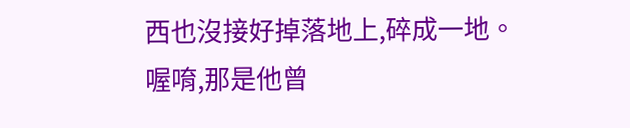西也沒接好掉落地上,碎成一地。
喔唷,那是他曾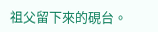祖父留下來的硯台。